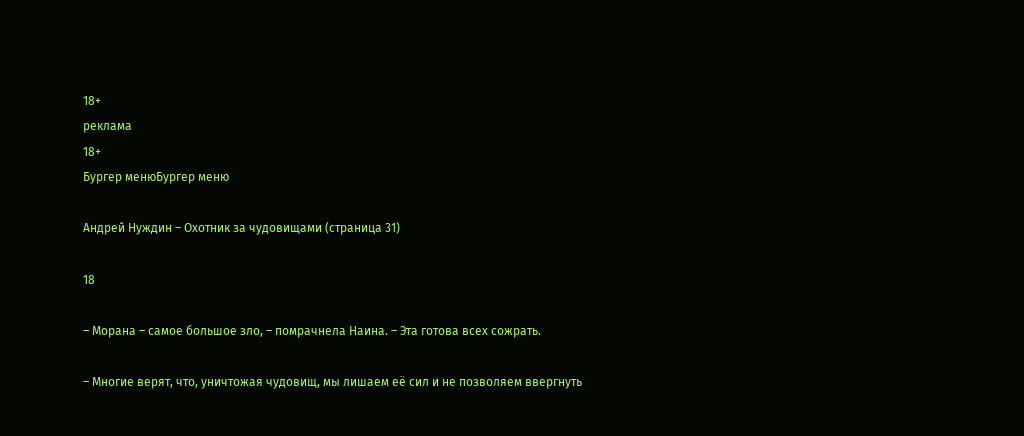18+
реклама
18+
Бургер менюБургер меню

Андрей Нуждин – Охотник за чудовищами (страница 31)

18

– Морана – самое большое зло, – помрачнела Наина. – Эта готова всех сожрать.

– Многие верят, что, уничтожая чудовищ, мы лишаем её сил и не позволяем ввергнуть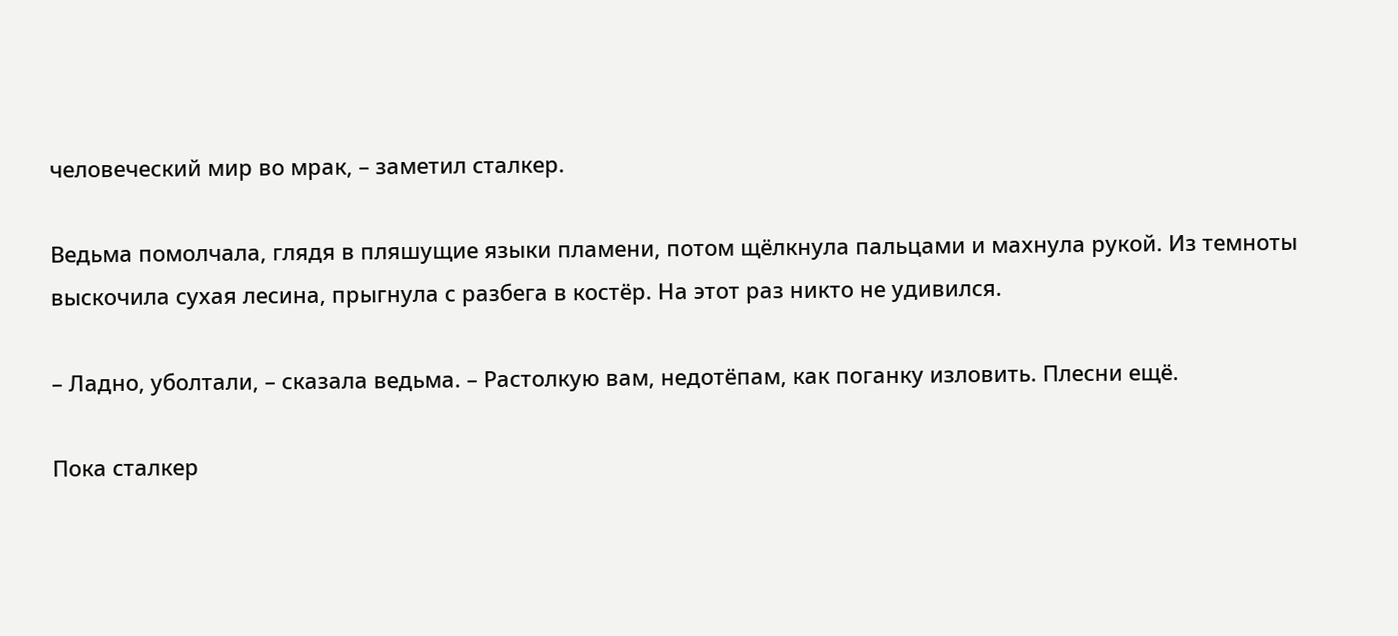человеческий мир во мрак, – заметил сталкер.

Ведьма помолчала, глядя в пляшущие языки пламени, потом щёлкнула пальцами и махнула рукой. Из темноты выскочила сухая лесина, прыгнула с разбега в костёр. На этот раз никто не удивился.

– Ладно, уболтали, – сказала ведьма. – Растолкую вам, недотёпам, как поганку изловить. Плесни ещё.

Пока сталкер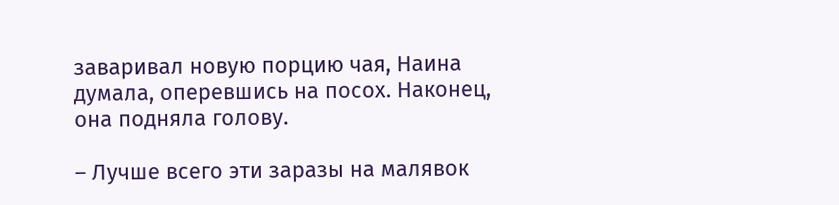заваривал новую порцию чая, Наина думала, оперевшись на посох. Наконец, она подняла голову.

– Лучше всего эти заразы на малявок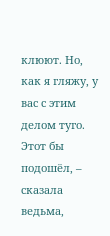клюют. Но, как я гляжу, у вас с этим делом туго. Этот бы подошёл, – сказала ведьма,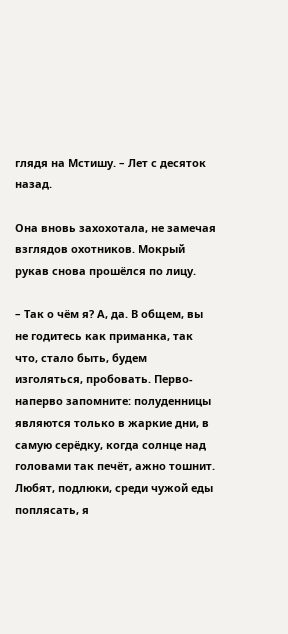глядя на Мстишу. – Лет с десяток назад.

Она вновь захохотала, не замечая взглядов охотников. Мокрый рукав снова прошёлся по лицу.

– Так о чём я? А, да. В общем, вы не годитесь как приманка, так что, стало быть, будем изголяться, пробовать. Перво-наперво запомните: полуденницы являются только в жаркие дни, в самую серёдку, когда солнце над головами так печёт, ажно тошнит. Любят, подлюки, среди чужой еды поплясать, я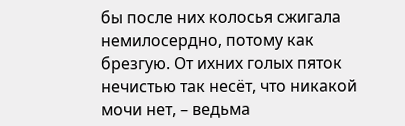бы после них колосья сжигала немилосердно, потому как брезгую. От ихних голых пяток нечистью так несёт, что никакой мочи нет, – ведьма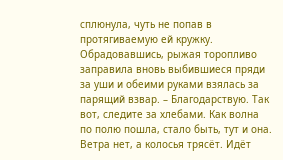сплюнула, чуть не попав в протягиваемую ей кружку. Обрадовавшись, рыжая торопливо заправила вновь выбившиеся пряди за уши и обеими руками взялась за парящий взвар. – Благодарствую. Так вот, следите за хлебами. Как волна по полю пошла, стало быть, тут и она. Ветра нет, а колосья трясёт. Идёт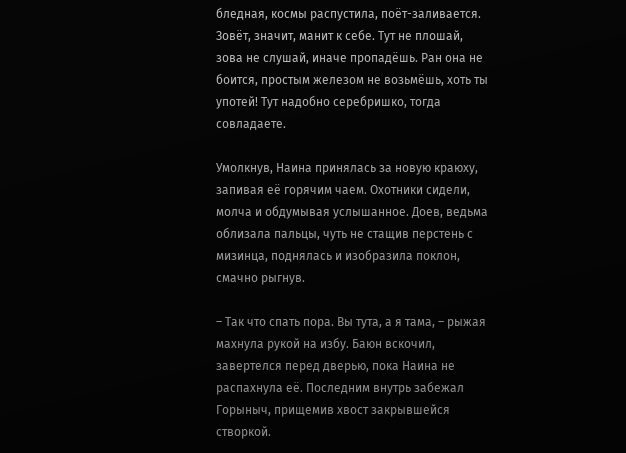бледная, космы распустила, поёт-заливается. Зовёт, значит, манит к себе. Тут не плошай, зова не слушай, иначе пропадёшь. Ран она не боится, простым железом не возьмёшь, хоть ты употей! Тут надобно серебришко, тогда совладаете.

Умолкнув, Наина принялась за новую краюху, запивая её горячим чаем. Охотники сидели, молча и обдумывая услышанное. Доев, ведьма облизала пальцы, чуть не стащив перстень с мизинца, поднялась и изобразила поклон, смачно рыгнув.

– Так что спать пора. Вы тута, а я тама, – рыжая махнула рукой на избу. Баюн вскочил, завертелся перед дверью, пока Наина не распахнула её. Последним внутрь забежал Горыныч, прищемив хвост закрывшейся створкой.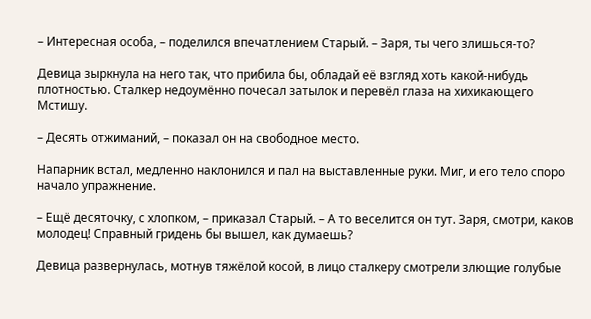– Интересная особа, – поделился впечатлением Старый. – Заря, ты чего злишься-то?

Девица зыркнула на него так, что прибила бы, обладай её взгляд хоть какой-нибудь плотностью. Сталкер недоумённо почесал затылок и перевёл глаза на хихикающего Мстишу.

– Десять отжиманий, – показал он на свободное место.

Напарник встал, медленно наклонился и пал на выставленные руки. Миг, и его тело споро начало упражнение.

– Ещё десяточку, с хлопком, – приказал Старый. – А то веселится он тут. Заря, смотри, каков молодец! Справный гридень бы вышел, как думаешь?

Девица развернулась, мотнув тяжёлой косой, в лицо сталкеру смотрели злющие голубые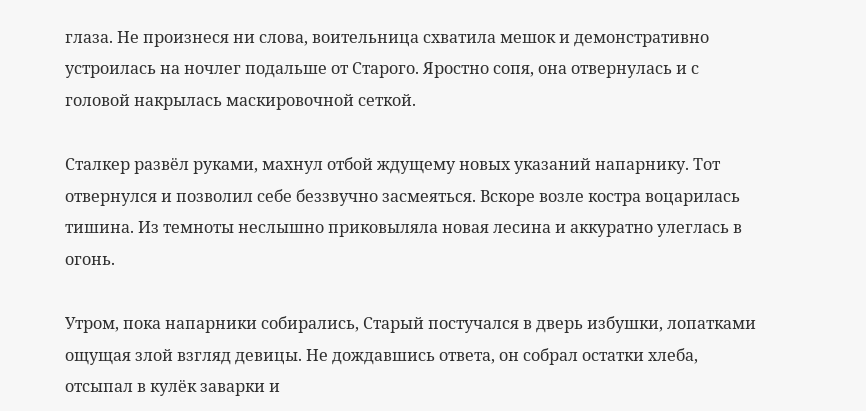глаза. Не произнеся ни слова, воительница схватила мешок и демонстративно устроилась на ночлег подальше от Старого. Яростно сопя, она отвернулась и с головой накрылась маскировочной сеткой.

Сталкер развёл руками, махнул отбой ждущему новых указаний напарнику. Тот отвернулся и позволил себе беззвучно засмеяться. Вскоре возле костра воцарилась тишина. Из темноты неслышно приковыляла новая лесина и аккуратно улеглась в огонь.

Утром, пока напарники собирались, Старый постучался в дверь избушки, лопатками ощущая злой взгляд девицы. Не дождавшись ответа, он собрал остатки хлеба, отсыпал в кулёк заварки и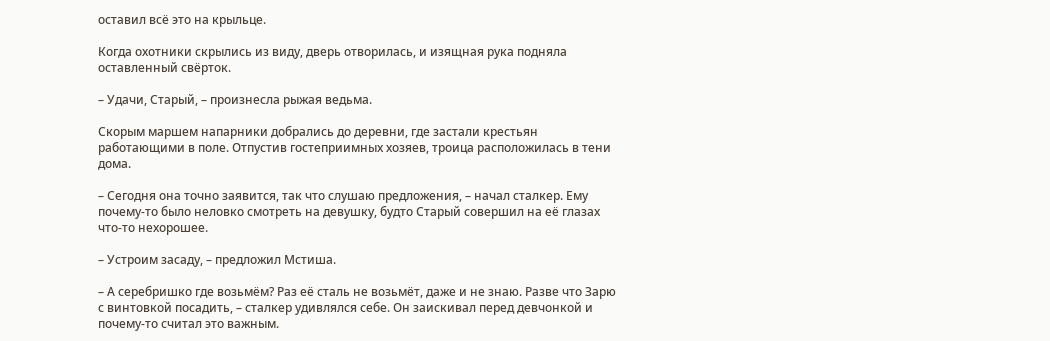оставил всё это на крыльце.

Когда охотники скрылись из виду, дверь отворилась, и изящная рука подняла оставленный свёрток.

– Удачи, Старый, – произнесла рыжая ведьма.

Скорым маршем напарники добрались до деревни, где застали крестьян работающими в поле. Отпустив гостеприимных хозяев, троица расположилась в тени дома.

– Сегодня она точно заявится, так что слушаю предложения, – начал сталкер. Ему почему-то было неловко смотреть на девушку, будто Старый совершил на её глазах что-то нехорошее.

– Устроим засаду, – предложил Мстиша.

– А серебришко где возьмём? Раз её сталь не возьмёт, даже и не знаю. Разве что Зарю с винтовкой посадить, – сталкер удивлялся себе. Он заискивал перед девчонкой и почему-то считал это важным.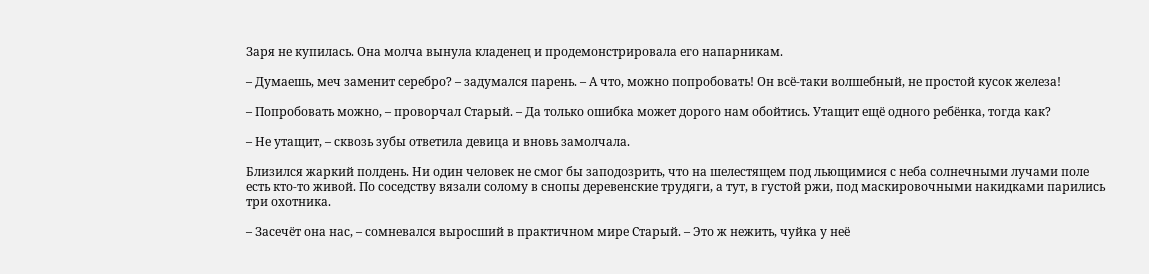Заря не купилась. Она молча вынула кладенец и продемонстрировала его напарникам.

– Думаешь, меч заменит серебро? – задумался парень. – А что, можно попробовать! Он всё-таки волшебный, не простой кусок железа!

– Попробовать можно, – проворчал Старый. – Да только ошибка может дорого нам обойтись. Утащит ещё одного ребёнка, тогда как?

– Не утащит, – сквозь зубы ответила девица и вновь замолчала.

Близился жаркий полдень. Ни один человек не смог бы заподозрить, что на шелестящем под льющимися с неба солнечными лучами поле есть кто-то живой. По соседству вязали солому в снопы деревенские трудяги, а тут, в густой ржи, под маскировочными накидками парились три охотника.

– Засечёт она нас, – сомневался выросший в практичном мире Старый. – Это ж нежить, чуйка у неё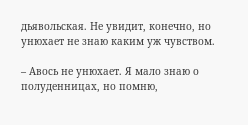дьявольская. Не увидит, конечно, но унюхает не знаю каким уж чувством.

– Авось не унюхает. Я мало знаю о полуденницах, но помню,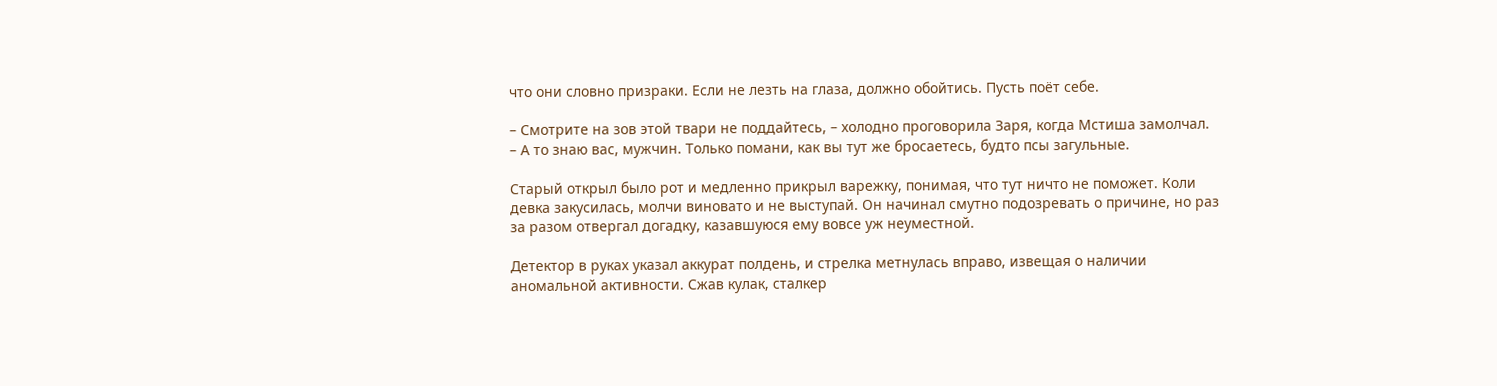что они словно призраки. Если не лезть на глаза, должно обойтись. Пусть поёт себе.

– Смотрите на зов этой твари не поддайтесь, – холодно проговорила Заря, когда Мстиша замолчал. – А то знаю вас, мужчин. Только помани, как вы тут же бросаетесь, будто псы загульные.

Старый открыл было рот и медленно прикрыл варежку, понимая, что тут ничто не поможет. Коли девка закусилась, молчи виновато и не выступай. Он начинал смутно подозревать о причине, но раз за разом отвергал догадку, казавшуюся ему вовсе уж неуместной.

Детектор в руках указал аккурат полдень, и стрелка метнулась вправо, извещая о наличии аномальной активности. Сжав кулак, сталкер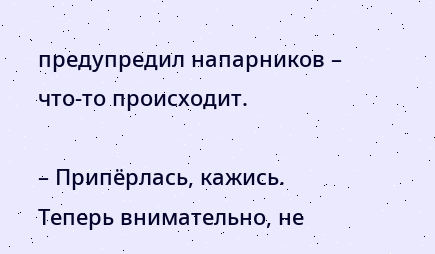предупредил напарников – что-то происходит.

– Припёрлась, кажись. Теперь внимательно, не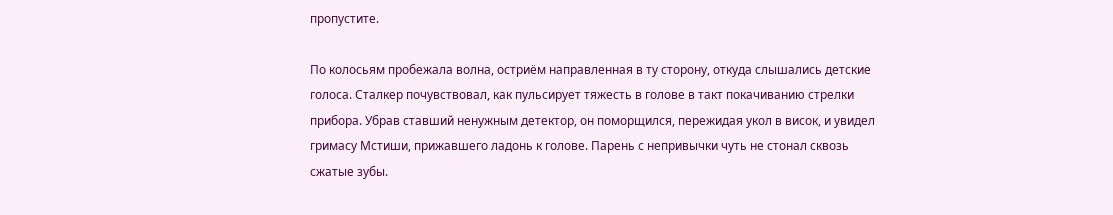пропустите.

По колосьям пробежала волна, остриём направленная в ту сторону, откуда слышались детские голоса. Сталкер почувствовал, как пульсирует тяжесть в голове в такт покачиванию стрелки прибора. Убрав ставший ненужным детектор, он поморщился, пережидая укол в висок, и увидел гримасу Мстиши, прижавшего ладонь к голове. Парень с непривычки чуть не стонал сквозь сжатые зубы.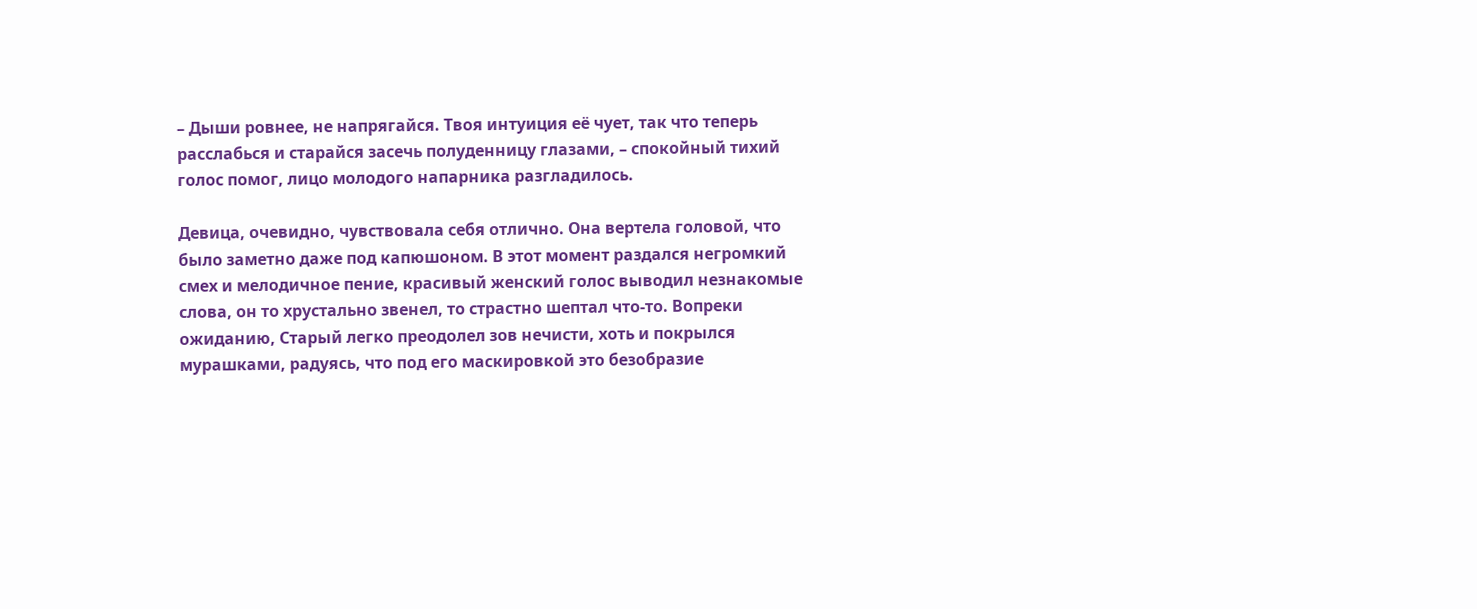– Дыши ровнее, не напрягайся. Твоя интуиция её чует, так что теперь расслабься и старайся засечь полуденницу глазами, – спокойный тихий голос помог, лицо молодого напарника разгладилось.

Девица, очевидно, чувствовала себя отлично. Она вертела головой, что было заметно даже под капюшоном. В этот момент раздался негромкий смех и мелодичное пение, красивый женский голос выводил незнакомые слова, он то хрустально звенел, то страстно шептал что-то. Вопреки ожиданию, Старый легко преодолел зов нечисти, хоть и покрылся мурашками, радуясь, что под его маскировкой это безобразие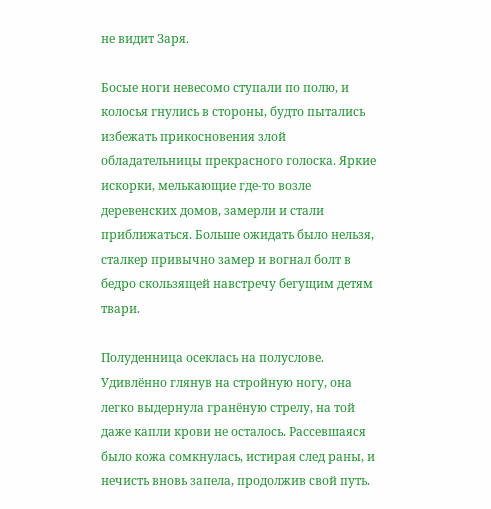не видит Заря.

Босые ноги невесомо ступали по полю, и колосья гнулись в стороны, будто пытались избежать прикосновения злой обладательницы прекрасного голоска. Яркие искорки, мелькающие где-то возле деревенских домов, замерли и стали приближаться. Больше ожидать было нельзя, сталкер привычно замер и вогнал болт в бедро скользящей навстречу бегущим детям твари.

Полуденница осеклась на полуслове. Удивлённо глянув на стройную ногу, она легко выдернула гранёную стрелу, на той даже капли крови не осталось. Рассевшаяся было кожа сомкнулась, истирая след раны, и нечисть вновь запела, продолжив свой путь.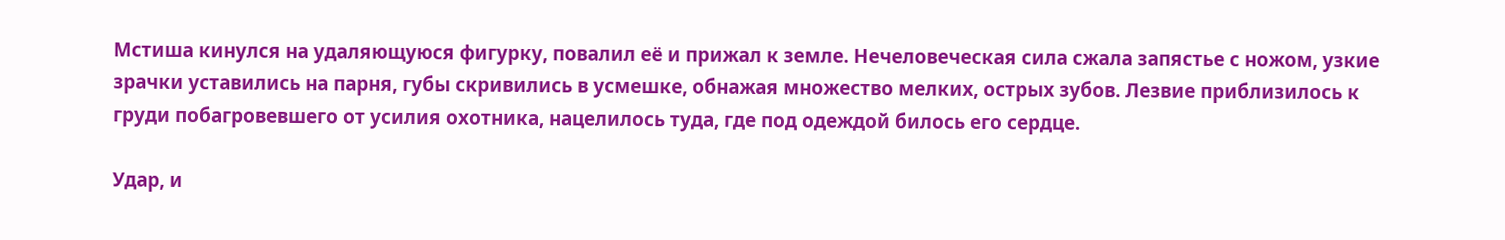Мстиша кинулся на удаляющуюся фигурку, повалил её и прижал к земле. Нечеловеческая сила сжала запястье с ножом, узкие зрачки уставились на парня, губы скривились в усмешке, обнажая множество мелких, острых зубов. Лезвие приблизилось к груди побагровевшего от усилия охотника, нацелилось туда, где под одеждой билось его сердце.

Удар, и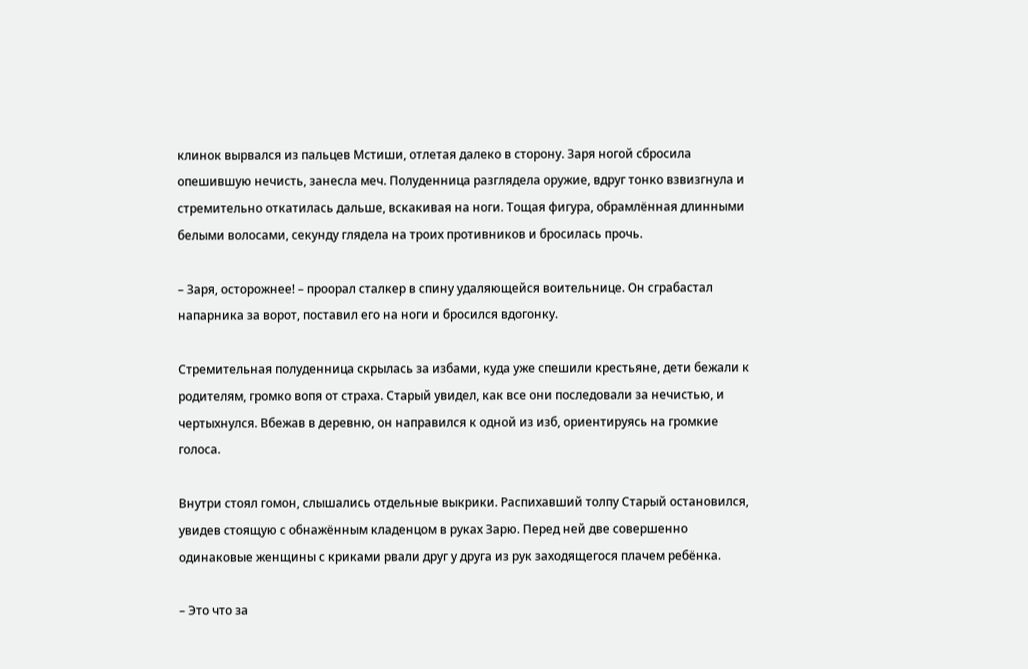клинок вырвался из пальцев Мстиши, отлетая далеко в сторону. Заря ногой сбросила опешившую нечисть, занесла меч. Полуденница разглядела оружие, вдруг тонко взвизгнула и стремительно откатилась дальше, вскакивая на ноги. Тощая фигура, обрамлённая длинными белыми волосами, секунду глядела на троих противников и бросилась прочь.

– Заря, осторожнее! – проорал сталкер в спину удаляющейся воительнице. Он сграбастал напарника за ворот, поставил его на ноги и бросился вдогонку.

Стремительная полуденница скрылась за избами, куда уже спешили крестьяне, дети бежали к родителям, громко вопя от страха. Старый увидел, как все они последовали за нечистью, и чертыхнулся. Вбежав в деревню, он направился к одной из изб, ориентируясь на громкие голоса.

Внутри стоял гомон, слышались отдельные выкрики. Распихавший толпу Старый остановился, увидев стоящую с обнажённым кладенцом в руках Зарю. Перед ней две совершенно одинаковые женщины с криками рвали друг у друга из рук заходящегося плачем ребёнка.

– Это что за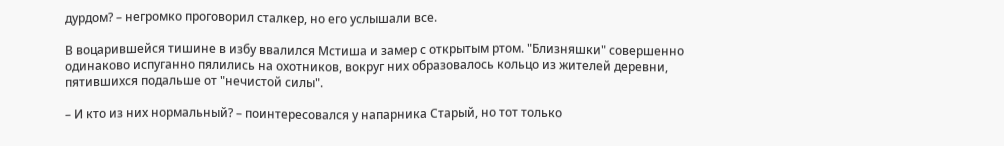дурдом? – негромко проговорил сталкер, но его услышали все.

В воцарившейся тишине в избу ввалился Мстиша и замер с открытым ртом. "Близняшки" совершенно одинаково испуганно пялились на охотников, вокруг них образовалось кольцо из жителей деревни, пятившихся подальше от "нечистой силы".

– И кто из них нормальный? – поинтересовался у напарника Старый, но тот только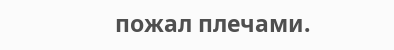пожал плечами.